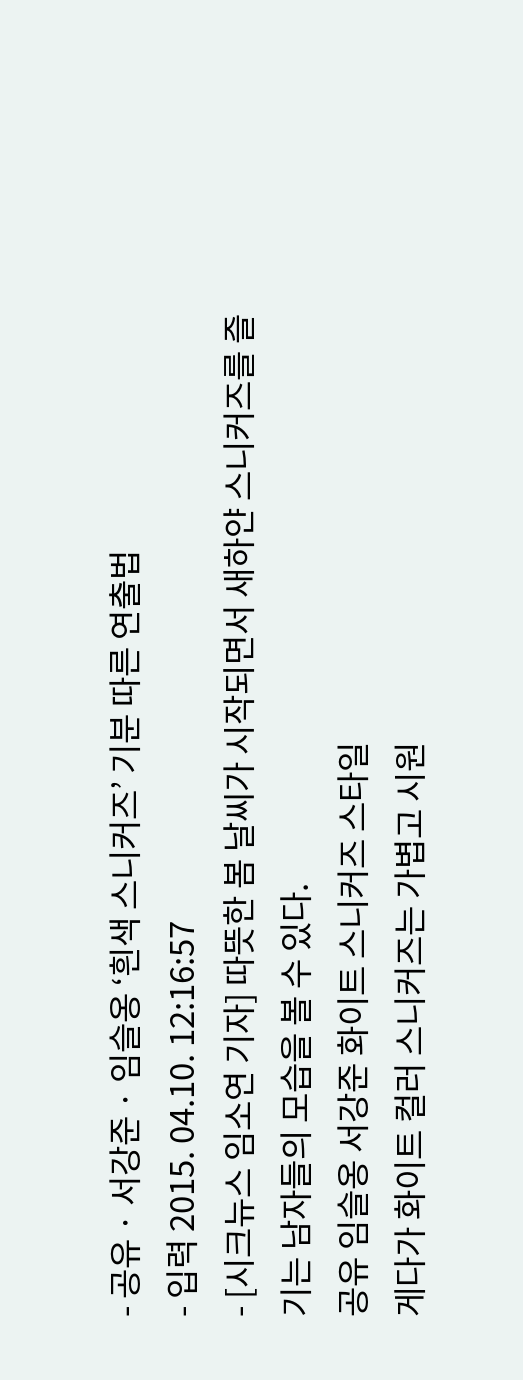- 공유 · 서강준 · 임슬옹 ‘흰색 스니커즈’ 기분 따른 연출법
- 입력 2015. 04.10. 12:16:57
- [시크뉴스 임소연 기자] 따뜻한 봄 날씨가 시작되면서 새하얀 스니커즈를 즐기는 남자들의 모습을 볼 수 있다.
공유 임슬옹 서강준 화이트 스니커즈 스타일
게다가 화이트 컬러 스니커즈는 가볍고 시원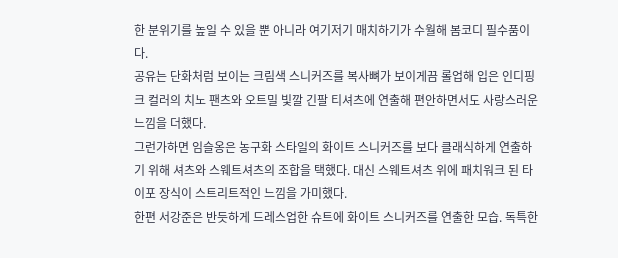한 분위기를 높일 수 있을 뿐 아니라 여기저기 매치하기가 수월해 봄코디 필수품이다.
공유는 단화처럼 보이는 크림색 스니커즈를 복사뼈가 보이게끔 롤업해 입은 인디핑크 컬러의 치노 팬츠와 오트밀 빛깔 긴팔 티셔츠에 연출해 편안하면서도 사랑스러운 느낌을 더했다.
그런가하면 임슬옹은 농구화 스타일의 화이트 스니커즈를 보다 클래식하게 연출하기 위해 셔츠와 스웨트셔츠의 조합을 택했다. 대신 스웨트셔츠 위에 패치워크 된 타이포 장식이 스트리트적인 느낌을 가미했다.
한편 서강준은 반듯하게 드레스업한 슈트에 화이트 스니커즈를 연출한 모습. 독특한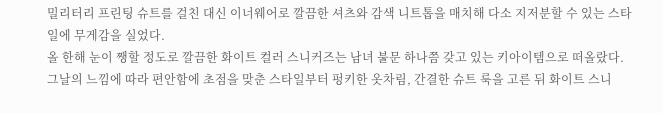밀리터리 프린팅 슈트를 걸친 대신 이너웨어로 깔끔한 셔츠와 감색 니트톱을 매치해 다소 지저분할 수 있는 스타일에 무게감을 실었다.
올 한해 눈이 쨍할 정도로 깔끔한 화이트 컬러 스니커즈는 남녀 불문 하나쯤 갖고 있는 키아이템으로 떠올랐다.
그날의 느낌에 따라 편안함에 초점을 맞춘 스타일부터 펑키한 옷차림, 간결한 슈트 룩을 고른 뒤 화이트 스니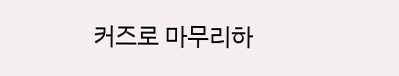커즈로 마무리하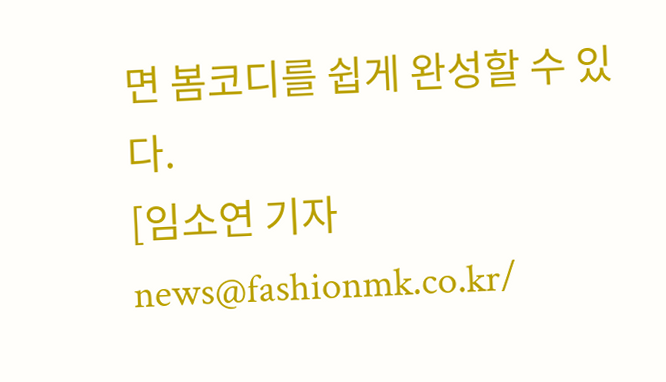면 봄코디를 쉽게 완성할 수 있다.
[임소연 기자 news@fashionmk.co.kr/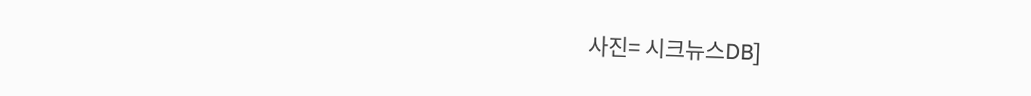사진= 시크뉴스DB]